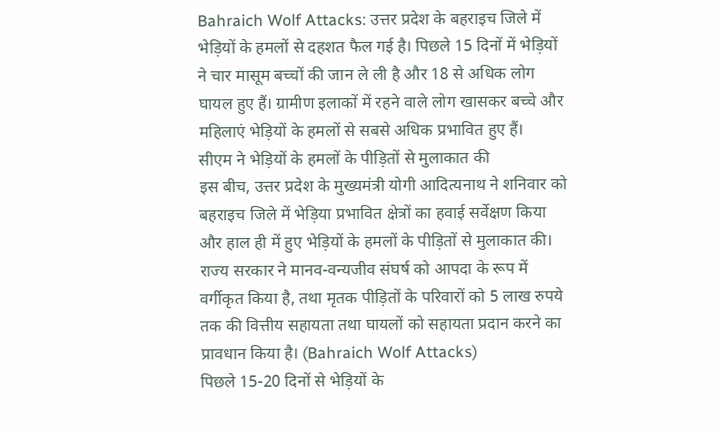Bahraich Wolf Attacks: उत्तर प्रदेश के बहराइच जिले में भेड़ियों के हमलों से दहशत फैल गई है। पिछले 15 दिनों में भेड़ियों ने चार मासूम बच्चों की जान ले ली है और 18 से अधिक लोग घायल हुए हैं। ग्रामीण इलाकों में रहने वाले लोग खासकर बच्चे और महिलाएं भेड़ियों के हमलों से सबसे अधिक प्रभावित हुए हैं।
सीएम ने भेड़ियों के हमलों के पीड़ितों से मुलाकात की
इस बीच, उत्तर प्रदेश के मुख्यमंत्री योगी आदित्यनाथ ने शनिवार को बहराइच जिले में भेड़िया प्रभावित क्षेत्रों का हवाई सर्वेक्षण किया और हाल ही में हुए भेड़ियों के हमलों के पीड़ितों से मुलाकात की। राज्य सरकार ने मानव-वन्यजीव संघर्ष को आपदा के रूप में वर्गीकृत किया है, तथा मृतक पीड़ितों के परिवारों को 5 लाख रुपये तक की वित्तीय सहायता तथा घायलों को सहायता प्रदान करने का प्रावधान किया है। (Bahraich Wolf Attacks)
पिछले 15-20 दिनों से भेड़ियों के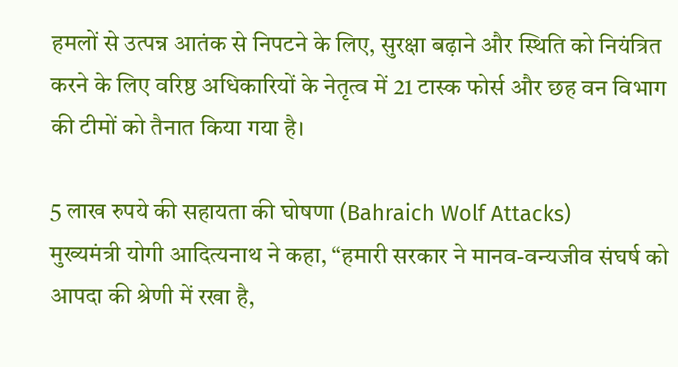हमलों से उत्पन्न आतंक से निपटने के लिए, सुरक्षा बढ़ाने और स्थिति को नियंत्रित करने के लिए वरिष्ठ अधिकारियों के नेतृत्व में 21 टास्क फोर्स और छह वन विभाग की टीमों को तैनात किया गया है।

5 लाख रुपये की सहायता की घोषणा (Bahraich Wolf Attacks)
मुख्यमंत्री योगी आदित्यनाथ ने कहा, “हमारी सरकार ने मानव-वन्यजीव संघर्ष को आपदा की श्रेणी में रखा है,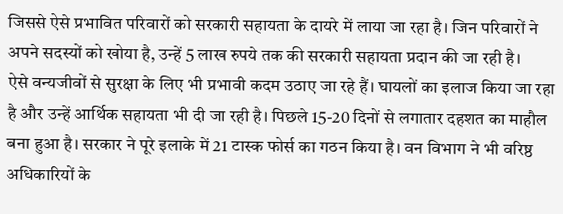जिससे ऐसे प्रभावित परिवारों को सरकारी सहायता के दायरे में लाया जा रहा है। जिन परिवारों ने अपने सदस्यों को खोया है, उन्हें 5 लाख रुपये तक की सरकारी सहायता प्रदान की जा रही है।
ऐसे वन्यजीवों से सुरक्षा के लिए भी प्रभावी कदम उठाए जा रहे हैं। घायलों का इलाज किया जा रहा है और उन्हें आर्थिक सहायता भी दी जा रही है। पिछले 15-20 दिनों से लगातार दहशत का माहौल बना हुआ है। सरकार ने पूरे इलाके में 21 टास्क फोर्स का गठन किया है। वन विभाग ने भी वरिष्ठ अधिकारियों के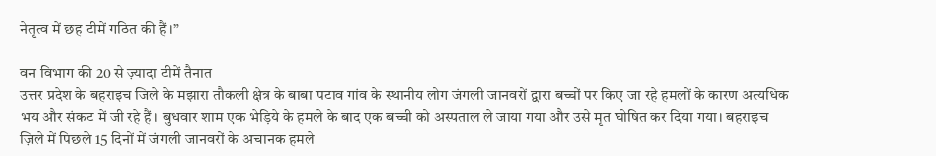नेतृत्व में छह टीमें गठित की हैं।”

वन विभाग की 20 से ज़्यादा टीमें तैनात
उत्तर प्रदेश के बहराइच जिले के मझारा तौकली क्षेत्र के बाबा पटाव गांव के स्थानीय लोग जंगली जानवरों द्वारा बच्चों पर किए जा रहे हमलों के कारण अत्यधिक भय और संकट में जी रहे हैं। बुधवार शाम एक भेड़िये के हमले के बाद एक बच्ची को अस्पताल ले जाया गया और उसे मृत घोषित कर दिया गया। बहराइच ज़िले में पिछले 15 दिनों में जंगली जानवरों के अचानक हमले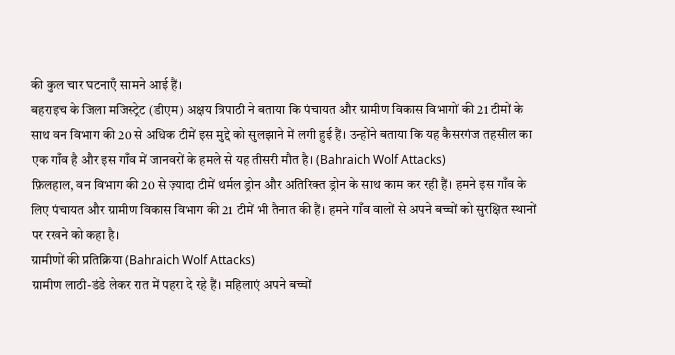की कुल चार घटनाएँ सामने आई हैं।
बहराइच के जिला मजिस्ट्रेट (डीएम) अक्षय त्रिपाठी ने बताया कि पंचायत और ग्रामीण विकास विभागों की 21 टीमों के साथ वन विभाग की 20 से अधिक टीमें इस मुद्दे को सुलझाने में लगी हुई हैं। उन्होंने बताया कि यह कैसरगंज तहसील का एक गाँव है और इस गाँव में जानवरों के हमले से यह तीसरी मौत है। (Bahraich Wolf Attacks)
फ़िलहाल, वन विभाग की 20 से ज़्यादा टीमें थर्मल ड्रोन और अतिरिक्त ड्रोन के साथ काम कर रही हैं। हमने इस गाँव के लिए पंचायत और ग्रामीण विकास विभाग की 21 टीमें भी तैनात की हैं। हमने गाँव वालों से अपने बच्चों को सुरक्षित स्थानों पर रखने को कहा है।
ग्रामीणों की प्रतिक्रिया (Bahraich Wolf Attacks)
ग्रामीण लाठी-डंडे लेकर रात में पहरा दे रहे हैं। महिलाएं अपने बच्चों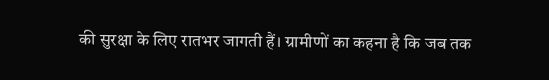की सुरक्षा के लिए रातभर जागती हैं। ग्रामीणों का कहना है कि जब तक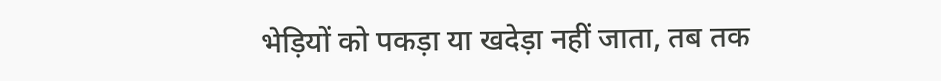भेड़ियों को पकड़ा या खदेड़ा नहीं जाता, तब तक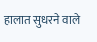हालात सुधरने वाले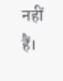नहीं हैं।